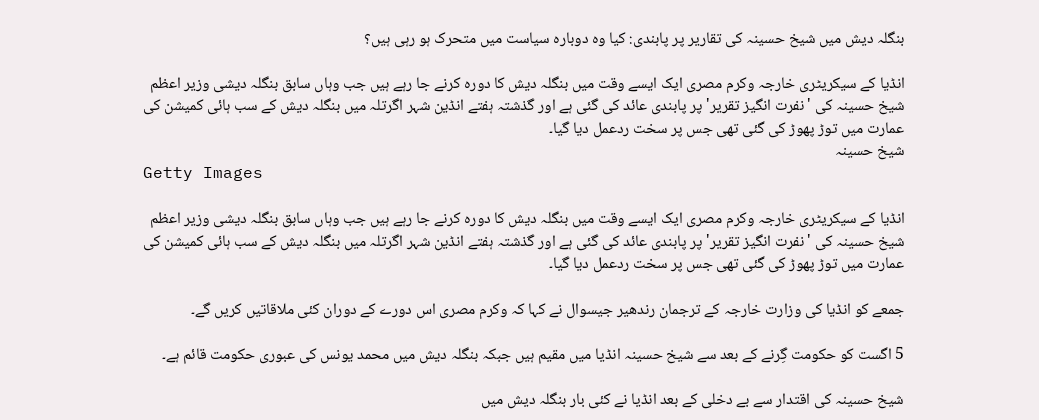بنگلہ دیش میں شیخ حسینہ کی تقاریر پر پابندی: کیا وہ دوبارہ سیاست میں متحرک ہو رہی ہیں؟

انڈیا کے سیکریٹری خارجہ وکرم مصری ایک ایسے وقت میں بنگلہ دیش کا دورہ کرنے جا رہے ہیں جب وہاں سابق بنگلہ دیشی وزیر اعظم شیخ حسینہ کی 'نفرت انگیز تقریر' پر پابندی عائد کی گئی ہے اور گذشتہ ہفتے انڈین شہر اگرتلہ میں بنگلہ دیش کے سب ہائی کمیشن کی عمارت میں توڑ پھوڑ کی گئی تھی جس پر سخت ردعمل دیا گیا۔
شیخ حسینہ
Getty Images

انڈیا کے سیکریٹری خارجہ وکرم مصری ایک ایسے وقت میں بنگلہ دیش کا دورہ کرنے جا رہے ہیں جب وہاں سابق بنگلہ دیشی وزیر اعظم شیخ حسینہ کی 'نفرت انگیز تقریر' پر پابندی عائد کی گئی ہے اور گذشتہ ہفتے انڈین شہر اگرتلہ میں بنگلہ دیش کے سب ہائی کمیشن کی عمارت میں توڑ پھوڑ کی گئی تھی جس پر سخت ردعمل دیا گیا۔

جمعے کو انڈیا کی وزارت خارجہ کے ترجمان رندھیر جیسوال نے کہا کہ وکرم مصری اس دورے کے دوران کئی ملاقاتیں کریں گے۔

5 اگست کو حکومت گِرنے کے بعد سے شیخ حسینہ انڈیا میں مقیم ہیں جبکہ بنگلہ دیش میں محمد یونس کی عبوری حکومت قائم ہے۔

شیخ حسینہ کی اقتدار سے بے دخلی کے بعد انڈیا نے کئی بار بنگلہ دیش میں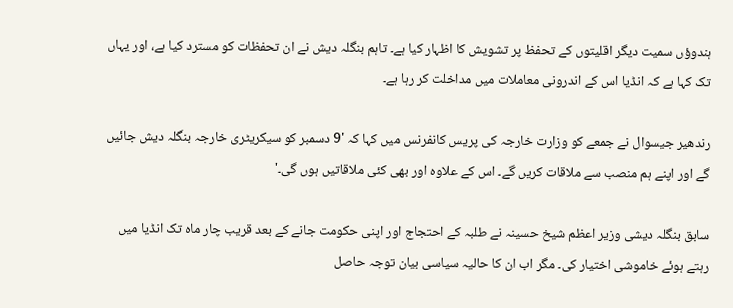ہندوؤں سمیت دیگر اقلیتوں کے تحفظ پر تشویش کا اظہار کیا ہے۔ تاہم بنگلہ دیش نے ان تحفظات کو مسترد کیا ہے، اور یہاں تک کہا ہے کہ انڈیا اس کے اندرونی معاملات میں مداخلت کر رہا ہے۔

رندھیر جیسوال نے جمعے کو وزارت خارجہ کی پریس کانفرنس میں کہا کہ '9 دسمبر کو سیکریٹری خارجہ بنگلہ دیش جائیں گے اور اپنے ہم منصب سے ملاقات کریں گے۔ اس کے علاوہ اور بھی کئی ملاقاتیں ہوں گی۔'

سابق بنگلہ دیشی وزیر اعظم شیخ حسینہ نے طلبہ کے احتجاج اور اپنی حکومت جانے کے بعد قریب چار ماہ تک انڈیا میں رہتے ہوئے خاموشی اختیار کی۔ مگر اب ان کا حالیہ سیاسی بیان توجہ حاصل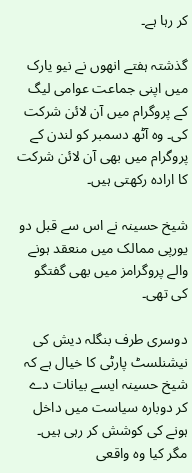کر رہا ہے۔

گذشتہ ہفتے انھوں نے نیو یارک میں اپنی جماعت عوامی لیگ کے پروگرام میں آن لائن شرکت کی۔ وہ آٹھ دسمبر کو لندن کے پروگرام میں بھی آن لائن شرکت کا ارادہ رکھتی ہیں۔

شیخ حسینہ نے اس سے قبل دو یورپی ممالک میں منعقد ہونے والے پروگرامز میں بھی گفتگو کی تھی۔

دوسری طرف بنگلہ دیش کی نیشنلسٹ پارٹی کا خیال ہے کہ شیخ حسینہ ایسے بیانات دے کر دوبارہ سیاست میں داخل ہونے کی کوشش کر رہی ہیں۔ مگر کیا وہ واقعی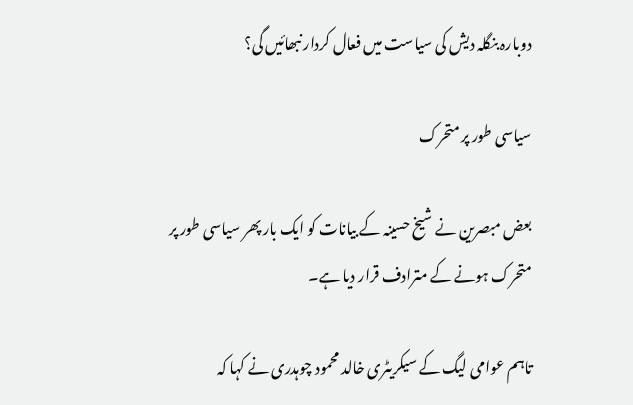دوبارہ بنگلہ دیش کی سیاست میں فعال کردار نبھائیں گی؟

سیاسی طور پر متحرک

بعض مبصرین نے شیخ حسینہ کے بیانات کو ایک بار پھر سیاسی طور پر متحرک ہونے کے مترادف قرار دیا ہے۔

تاہم عوامی لیگ کے سیکریٹری خالد محمود چوہدری نے کہا کہ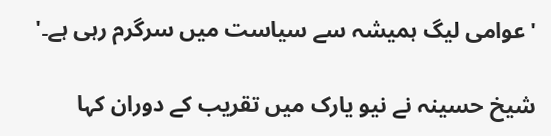'عوامی لیگ ہمیشہ سے سیاست میں سرگرم رہی ہے۔'

شیخ حسینہ نے نیو یارک میں تقریب کے دوران کہا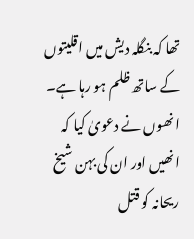تھا کہ بنگلہ دیش میں اقلیتوں کے ساتھ ظلم ہو رہا ہے۔ انھوں نے دعویٰ کیا کہ انھیں اور ان کی بہن شیخ ریحانہ کو قتل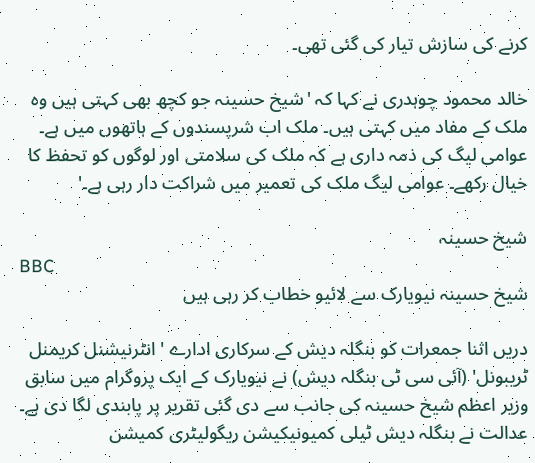کرنے کی سازش تیار کی گئی تھی۔

خالد محمود چوہدری نے کہا کہ 'شیخ حسینہ جو کچھ بھی کہتی ہیں وہ ملک کے مفاد میں کہتی ہیں۔ ملک اب شرپسندوں کے ہاتھوں میں ہے۔ عوامی لیگ کی ذمہ داری ہے کہ ملک کی سلامتی اور لوگوں کو تحفظ کا خیال رکھے۔ عوامی لیگ ملک کی تعمیر میں شراکت دار رہی ہے۔'

شیخ حسینہ
BBC
شیخ حسینہ نیویارک سے لائیو خطاب کر رہی ہیں

دریں اثنا جمعرات کو بنگلہ دیش کے سرکاری ادارے 'انٹرنیشنل کریمنل ٹریبونل' (آئی سی ٹی بنگلہ دیش) نے نیویارک کے ایک پروگرام میں سابق وزیر اعظم شیخ حسینہ کی جانب سے دی گئی تقریر پر پابندی لگا دی ہے۔ عدالت نے بنگلہ دیش ٹیلی کمیونیکیشن ریگولیٹری کمیشن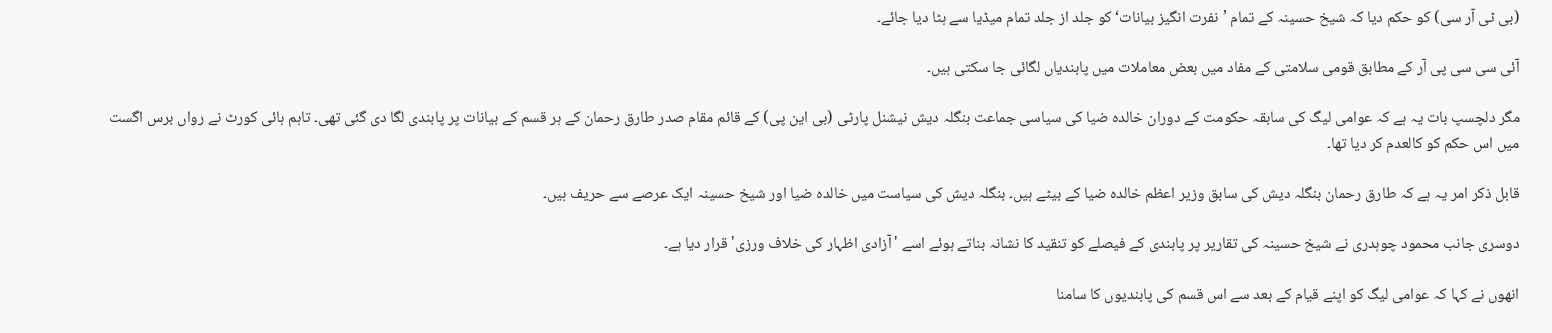(بی ٹی آر سی) کو حکم دیا کہ شیخ حسینہ کے تمام ’نفرت انگیز بیانات‘ کو جلد از جلد تمام میڈیا سے ہٹا دیا جائے۔

آئی سی سی پی آر کے مطابق قومی سلامتی کے مفاد میں بعض معاملات میں پابندیاں لگائی جا سکتی ہیں۔

مگر دلچسپ بات یہ ہے کہ عوامی لیگ کی سابقہ حکومت کے دوران خالدہ ضیا کی سیاسی جماعت بنگلہ دیش نیشنل پارٹی (بی این پی) کے قائم مقام صدر طارق رحمان کے ہر قسم کے بیانات پر پابندی لگا دی گئی تھی۔ تاہم ہائی کورٹ نے رواں برس اگست میں اس حکم کو کالعدم کر دیا تھا۔

قابل ذکر امر یہ ہے کہ طارق رحمان بنگلہ دیش کی سابق وزیر اعظم خالدہ ضیا کے بیٹے ہیں۔ بنگلہ دیش کی سیاست میں خالدہ ضیا اور شیخ حسینہ ایک عرصے سے حریف ہیں۔

دوسری جانب محمود چوہدری نے شیخ حسینہ کی تقاریر پر پابندی کے فیصلے کو تنقید کا نشانہ بناتے ہوئے اسے 'آزادی اظہار کی خلاف ورزی' قرار دیا ہے۔

انھوں نے کہا کہ عوامی لیگ کو اپنے قیام کے بعد سے اس قسم کی پابندیوں کا سامنا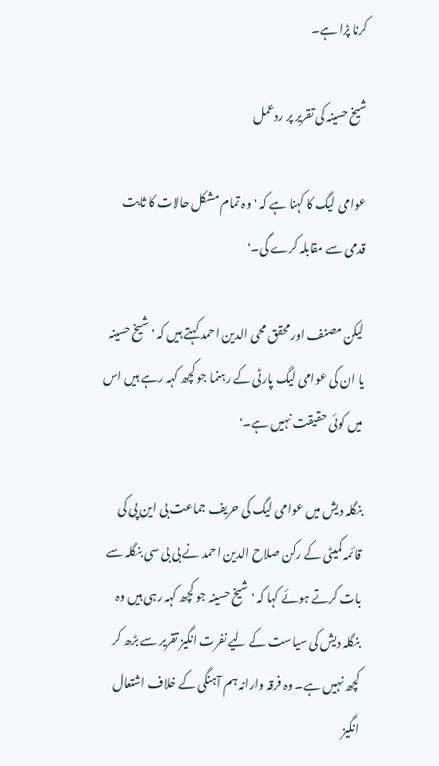کرنا پڑا ہے۔

شیخ حسینہ کی تقریر پر ردعمل

عوامی لیگ کا کہنا ہے کہ 'وہ تمام مشکل حالات کا ثابت قدمی سے مقابلہ کرے گی۔'

لیکن مصنف اور محقق محی الدین احمد کہتے ہیں کہ 'شیخ حسینہ یا ان کی عوامی لیگ پارٹی کے رہنما جو کچھ کہہ رہے ہیں اس میں کوئی حقیقت نہیں ہے۔'

بنگلہ دیش میں عوامی لیگ کی حریف جماعت بی این پی کی قائمہ کمیٹی کے رکن صلاح الدین احمد نے بی بی سی بنگلہ سے بات کرتے ہوئے کہا کہ 'شیخ حسینہ جو کچھ کہہ رہی ہیں وہ بنگلہ دیش کی سیاست کے لیے نفرت انگیز تقریر سے بڑھ کر کچھ نہیں ہے۔ وہ فرقہ وارانہ ہم آہنگی کے خلاف اشتعال انگیز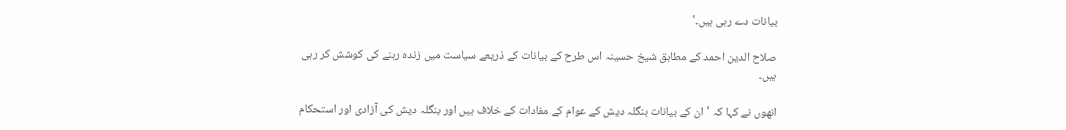بیانات دے رہی ہیں۔'

صلاح الدین احمد کے مطابق شیخ حسینہ اس طرح کے بیانات کے ذریعے سیاست میں زندہ رہنے کی کوشش کر رہی ہیں۔

انھوں نے کہا کہ 'ان کے بیانات بنگلہ دیش کے عوام کے مفادات کے خلاف ہیں اور بنگلہ دیش کی آزادی اور استحکام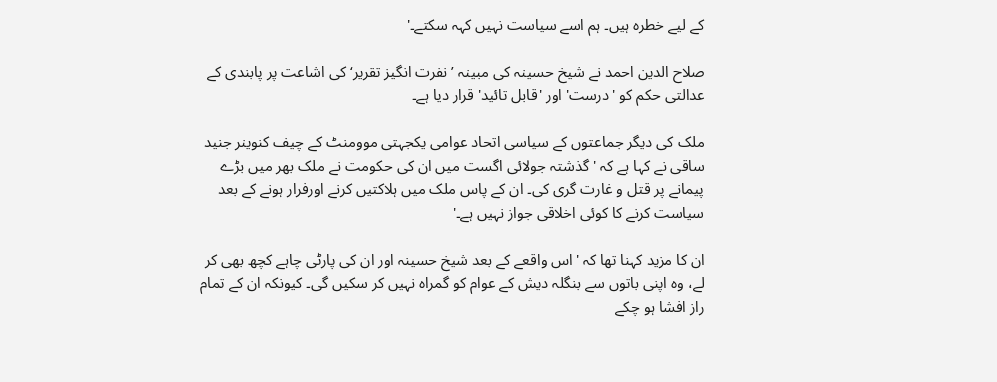کے لیے خطرہ ہیں۔ ہم اسے سیاست نہیں کہہ سکتے۔'

صلاح الدین احمد نے شیخ حسینہ کی مبینہ ’نفرت انگیز تقریر‘ کی اشاعت پر پابندی کے عدالتی حکم کو 'درست' اور 'قابل تائید' قرار دیا ہے۔

ملک کی دیگر جماعتوں کے سیاسی اتحاد عوامی یکجہتی موومنٹ کے چیف کنوینر جنید ساقی نے کہا ہے کہ 'گذشتہ جولائی اگست میں ان کی حکومت نے ملک بھر میں بڑے پیمانے پر قتل و غارت گری کی۔ ان کے پاس ملک میں ہلاکتیں کرنے اورفرار ہونے کے بعد سیاست کرنے کا کوئی اخلاقی جواز نہیں ہے۔'

ان کا مزید کہنا تھا کہ 'اس واقعے کے بعد شیخ حسینہ اور ان کی پارٹی چاہے کچھ بھی کر لے، وہ اپنی باتوں سے بنگلہ دیش کے عوام کو گمراہ نہیں کر سکیں گی۔ کیونکہ ان کے تمام راز افشا ہو چکے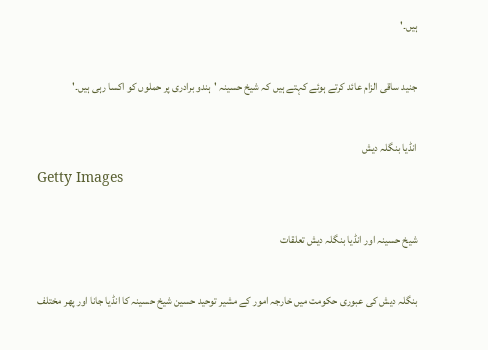ہیں۔'

جنید ساقی الزام عائد کرتے ہوئے کہتے ہیں کہ شیخ حسینہ 'ہندو برادری پر حملوں کو اکسا رہی ہیں۔'

انڈیا بنگلہ دیش
Getty Images

شیخ حسینہ اور انڈیا بنگلہ دیش تعلقات

بنگلہ دیش کی عبوری حکومت میں خارجہ امور کے مشیر توحید حسین شیخ حسینہ کا انڈیا جانا اور پھر مختلف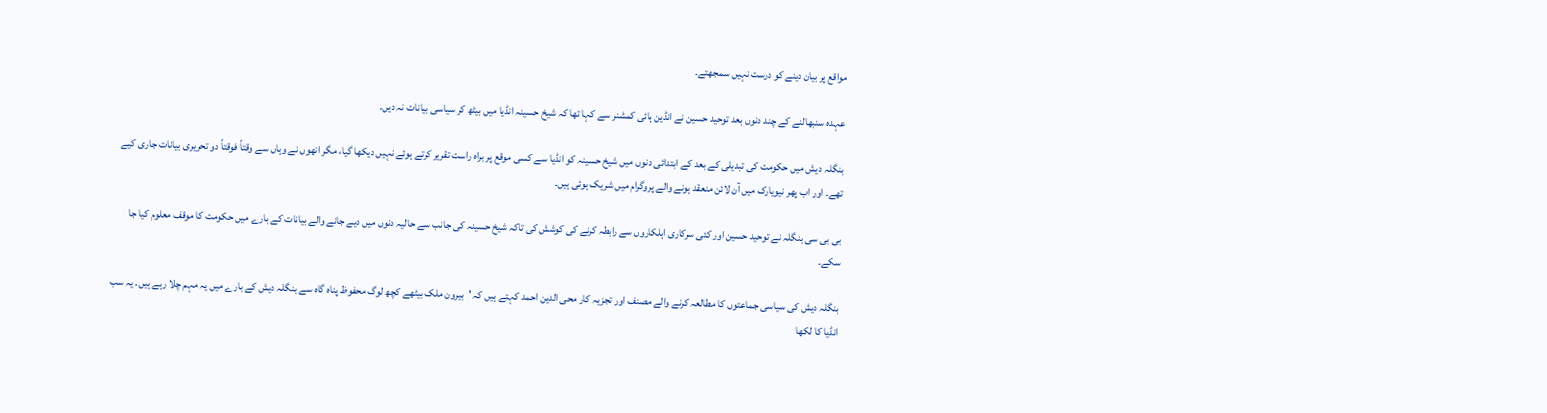مواقع پر بیان دینے کو درست نہیں سمجھتے۔

عہدہ سنبھالنے کے چند دنوں بعد توحید حسین نے انڈین ہائی کمشنر سے کہا تھا کہ شیخ حسینہ انڈیا میں بیٹھ کر سیاسی بیانات نہ دیں۔

بنگلہ دیش میں حکومت کی تبدیلی کے بعد کے ابتدائی دنوں میں شیخ حسینہ کو انڈیا سے کسی موقع پر براہ راست تقریر کرتے ہوئے نہیں دیکھا گیا، مگر انھوں نے وہاں سے وقتاً فوقتاً دو تحریری بیانات جاری کیے تھے۔ اور اب پھر نیویارک میں آن لائن منعقد ہونے والے پروگرام میں شریک ہوئی ہیں۔

بی بی سی بنگلہ نے توحید حسین اور کئی سرکاری اہلکاروں سے رابطہ کرنے کی کوشش کی تاکہ شیخ حسینہ کی جانب سے حالیہ دنوں میں دیے جانے والے بیانات کے بارے میں حکومت کا موقف معلوم کیا جا سکے۔

بنگلہ دیش کی سیاسی جماعتوں کا مطالعہ کرنے والے مصنف اور تجزیہ کار محی الدین احمد کہتے ہیں کہ 'بیرون ملک بیٹھے کچھ لوگ محفوظ پناہ گاہ سے بنگلہ دیش کے بارے میں یہ مہم چلا رہے ہیں۔ یہ سب انڈیا کا لکھا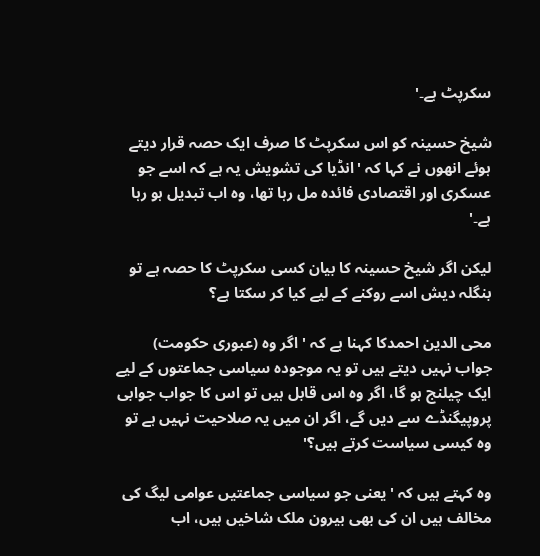سکرپٹ ہے۔'

شیخ حسینہ کو اس سکرپٹ کا صرف ایک حصہ قرار دیتے ہوئے انھوں نے کہا کہ 'انڈیا کی تشویش یہ ہے کہ اسے جو عسکری اور اقتصادی فائدہ مل رہا تھا، وہ اب تبدیل ہو رہا ہے۔'

لیکن اگر شیخ حسینہ کا بیان کسی سکرپٹ کا حصہ ہے تو بنگلہ دیش اسے روکنے کے لیے کیا کر سکتا ہے؟

محی الدین احمدکا کہنا ہے کہ 'اگر وہ (عبوری حکومت) جواب نہیں دیتے ہیں تو یہ موجودہ سیاسی جماعتوں کے لیے ایک چیلنج ہو گا، اگر وہ اس قابل ہیں تو اس کا جواب جوابی پروپیگنڈے سے دیں گے، اگر ان میں یہ صلاحیت نہیں ہے تو وہ کیسی سیاست کرتے ہیں؟'

وہ کہتے ہیں کہ 'یعنی جو سیاسی جماعتیں عوامی لیگ کی مخالف ہیں ان کی بھی بیرون ملک شاخیں ہیں، اب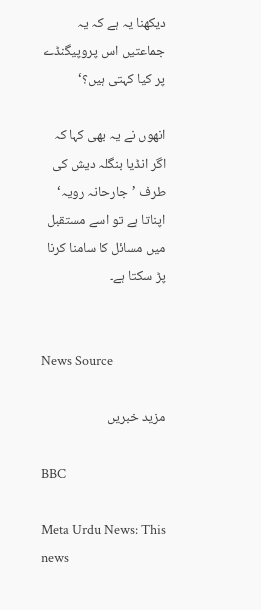دیکھنا یہ ہے کہ یہ جماعتیں اس پروپیگنڈے پر کیا کہتی ہیں؟‘

انھوں نے یہ بھی کہا کہ اگر انڈیا بنگلہ دیش کی طرف ’جارحانہ رویہ‘ اپناتا ہے تو اسے مستقبل میں مسائل کا سامنا کرنا پڑ سکتا ہے۔


News Source

مزید خبریں

BBC

Meta Urdu News: This news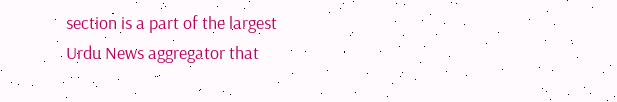section is a part of the largest Urdu News aggregator that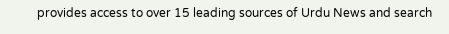provides access to over 15 leading sources of Urdu News and search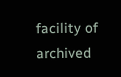facility of archived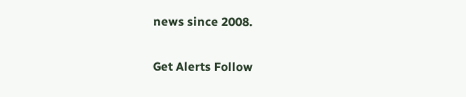news since 2008.

Get Alerts Follow